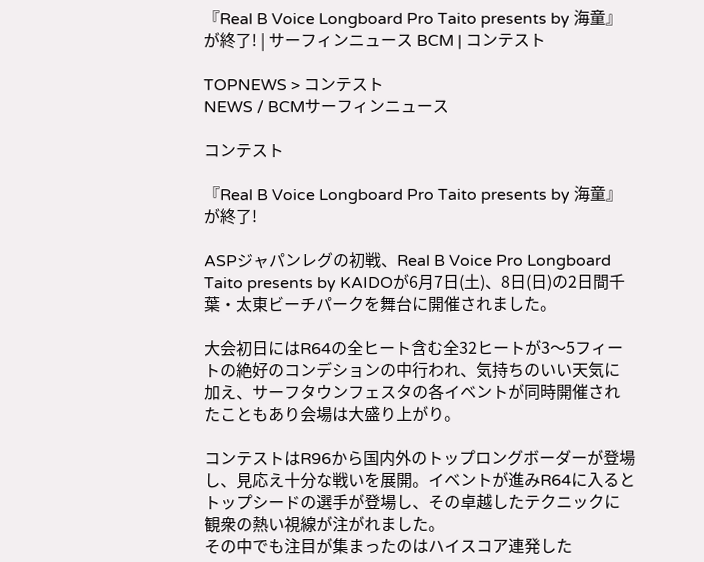『Real B Voice Longboard Pro Taito presents by 海童』が終了! | サーフィンニュース BCM | コンテスト

TOPNEWS > コンテスト
NEWS / BCMサーフィンニュース

コンテスト

『Real B Voice Longboard Pro Taito presents by 海童』が終了!

ASPジャパンレグの初戦、Real B Voice Pro Longboard Taito presents by KAIDOが6月7日(土)、8日(日)の2日間千葉・太東ビーチパークを舞台に開催されました。

大会初日にはR64の全ヒート含む全32ヒートが3〜5フィートの絶好のコンデションの中行われ、気持ちのいい天気に加え、サーフタウンフェスタの各イベントが同時開催されたこともあり会場は大盛り上がり。

コンテストはR96から国内外のトップロングボーダーが登場し、見応え十分な戦いを展開。イベントが進みR64に入るとトップシードの選手が登場し、その卓越したテクニックに観衆の熱い視線が注がれました。
その中でも注目が集まったのはハイスコア連発した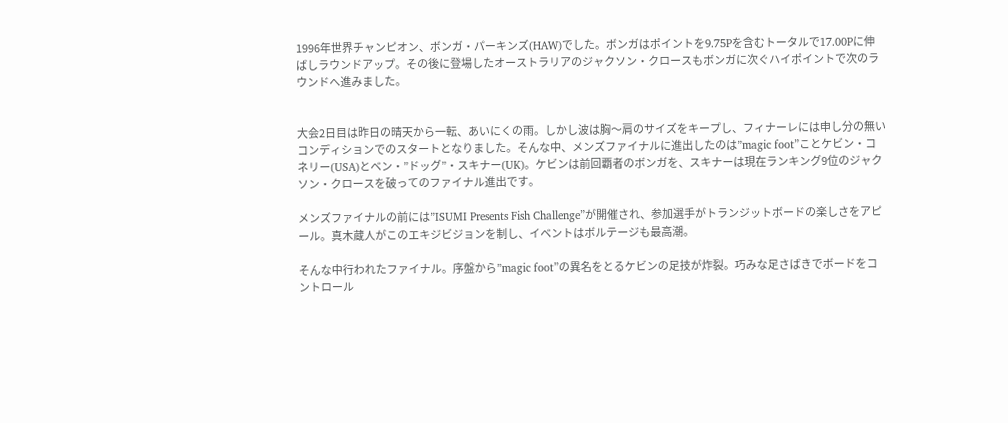1996年世界チャンピオン、ボンガ・パーキンズ(HAW)でした。ボンガはポイントを9.75Pを含むトータルで17.00Pに伸ばしラウンドアップ。その後に登場したオーストラリアのジャクソン・クロースもボンガに次ぐハイポイントで次のラウンドへ進みました。


大会2日目は昨日の晴天から一転、あいにくの雨。しかし波は胸〜肩のサイズをキープし、フィナーレには申し分の無いコンディションでのスタートとなりました。そんな中、メンズファイナルに進出したのは”magic foot”ことケビン・コネリー(USA)とベン・”ドッグ”・スキナー(UK)。ケビンは前回覇者のボンガを、スキナーは現在ランキング9位のジャクソン・クロースを破ってのファイナル進出です。

メンズファイナルの前には”ISUMI Presents Fish Challenge”が開催され、参加選手がトランジットボードの楽しさをアピール。真木蔵人がこのエキジビジョンを制し、イベントはボルテージも最高潮。

そんな中行われたファイナル。序盤から”magic foot”の異名をとるケビンの足技が炸裂。巧みな足さばきでボードをコントロール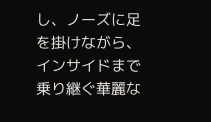し、ノーズに足を掛けながら、インサイドまで乗り継ぐ華麗な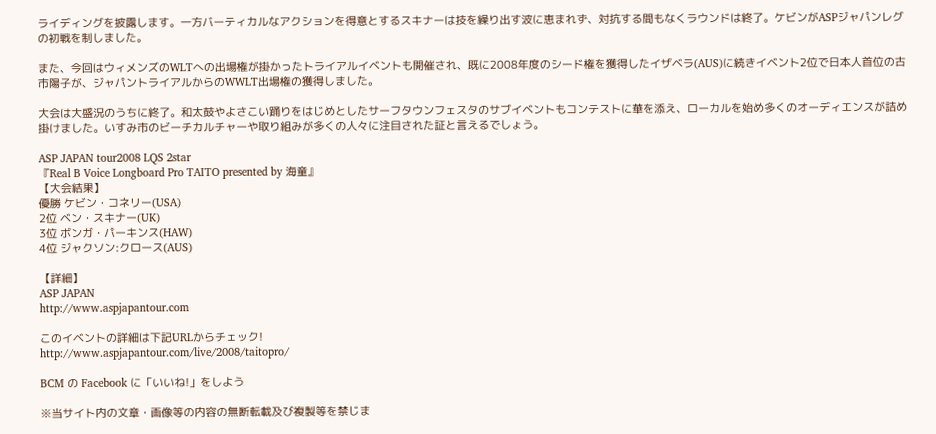ライディングを披露します。一方バーティカルなアクションを得意とするスキナーは技を繰り出す波に恵まれず、対抗する間もなくラウンドは終了。ケビンがASPジャパンレグの初戦を制しました。

また、今回はウィメンズのWLTへの出場権が掛かったトライアルイベントも開催され、既に2008年度のシード権を獲得したイザベラ(AUS)に続きイベント2位で日本人首位の古市陽子が、ジャパントライアルからのWWLT出場権の獲得しました。

大会は大盛況のうちに終了。和太鼓やよさこい踊りをはじめとしたサーフタウンフェスタのサブイベントもコンテストに華を添え、ローカルを始め多くのオーディエンスが詰め掛けました。いすみ市のビーチカルチャーや取り組みが多くの人々に注目された証と言えるでしょう。

ASP JAPAN tour2008 LQS 2star
『Real B Voice Longboard Pro TAITO presented by 海童』
【大会結果】
優勝 ケビン・コネリー(USA)
2位 ベン・スキナー(UK)
3位 ボンガ・パーキンス(HAW)
4位 ジャクソン:クロース(AUS)

【詳細】
ASP JAPAN
http://www.aspjapantour.com

このイベントの詳細は下記URLからチェック!
http://www.aspjapantour.com/live/2008/taitopro/

BCM の Facebook に「いいね!」をしよう

※当サイト内の文章・画像等の内容の無断転載及び複製等を禁じま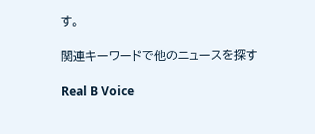す。

関連キーワードで他のニュースを探す

Real B Voice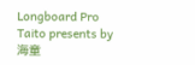Longboard Pro Taito presents by 海童